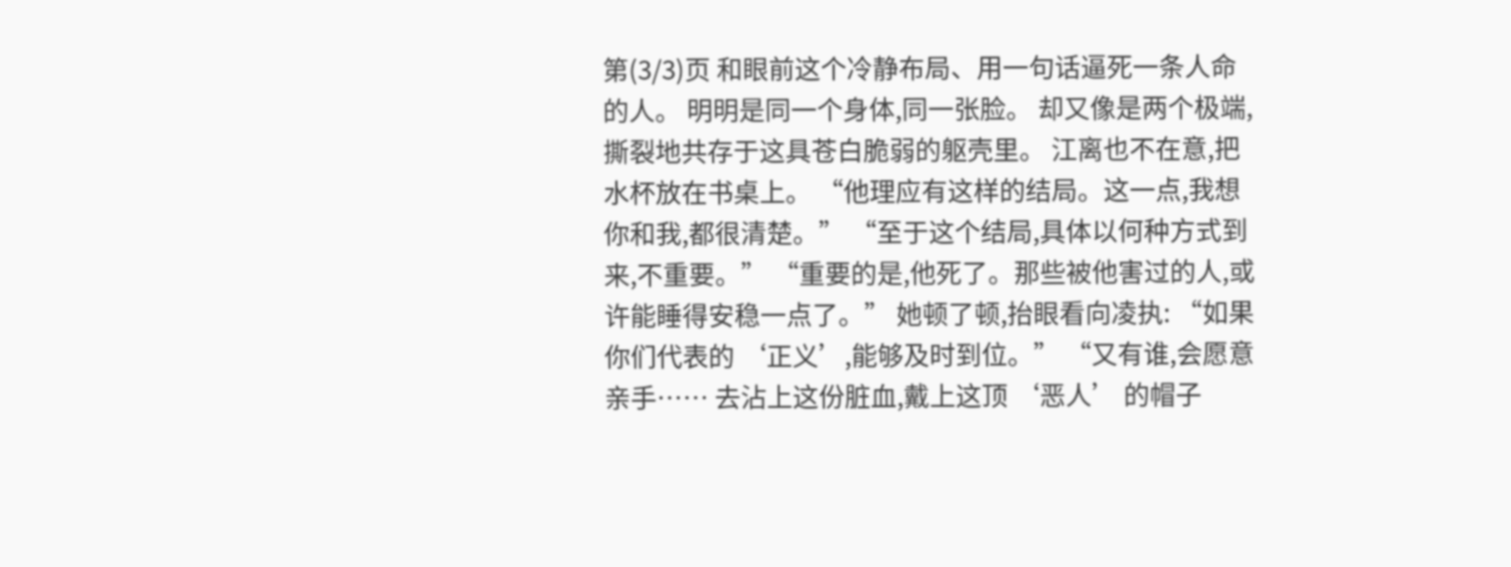第(3/3)页 和眼前这个冷静布局、用一句话逼死一条人命的人。 明明是同一个身体,同一张脸。 却又像是两个极端,撕裂地共存于这具苍白脆弱的躯壳里。 江离也不在意,把水杯放在书桌上。 “他理应有这样的结局。这一点,我想你和我,都很清楚。” “至于这个结局,具体以何种方式到来,不重要。” “重要的是,他死了。那些被他害过的人,或许能睡得安稳一点了。” 她顿了顿,抬眼看向凌执: “如果你们代表的 ‘正义’,能够及时到位。” “又有谁,会愿意亲手…… 去沾上这份脏血,戴上这顶 ‘恶人’ 的帽子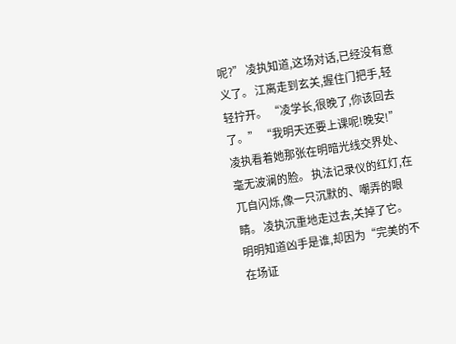呢?” 凌执知道,这场对话,已经没有意义了。 江离走到玄关,握住门把手,轻轻拧开。 “凌学长,很晚了,你该回去了。” “我明天还要上课呢!晚安!” 凌执看着她那张在明暗光线交界处、毫无波澜的脸。 执法记录仪的红灯,在兀自闪烁,像一只沉默的、嘲弄的眼睛。 凌执沉重地走过去,关掉了它。 明明知道凶手是谁,却因为“完美的不在场证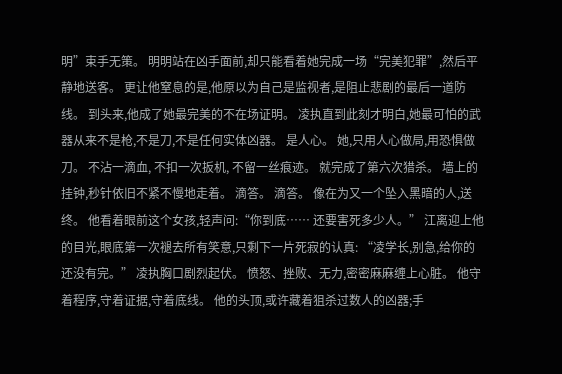明”束手无策。 明明站在凶手面前,却只能看着她完成一场“完美犯罪”,然后平静地送客。 更让他窒息的是,他原以为自己是监视者,是阻止悲剧的最后一道防线。 到头来,他成了她最完美的不在场证明。 凌执直到此刻才明白,她最可怕的武器从来不是枪,不是刀,不是任何实体凶器。 是人心。 她,只用人心做局,用恐惧做刀。 不沾一滴血, 不扣一次扳机, 不留一丝痕迹。 就完成了第六次猎杀。 墙上的挂钟,秒针依旧不紧不慢地走着。 滴答。 滴答。 像在为又一个坠入黑暗的人,送终。 他看着眼前这个女孩,轻声问:“你到底…… 还要害死多少人。” 江离迎上他的目光,眼底第一次褪去所有笑意,只剩下一片死寂的认真: “凌学长,别急,给你的还没有完。” 凌执胸口剧烈起伏。 愤怒、挫败、无力,密密麻麻缠上心脏。 他守着程序,守着证据,守着底线。 他的头顶,或许藏着狙杀过数人的凶器;手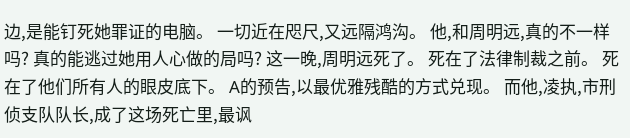边,是能钉死她罪证的电脑。 一切近在咫尺,又远隔鸿沟。 他,和周明远,真的不一样吗? 真的能逃过她用人心做的局吗? 这一晚,周明远死了。 死在了法律制裁之前。 死在了他们所有人的眼皮底下。 A的预告,以最优雅残酷的方式兑现。 而他,凌执,市刑侦支队队长,成了这场死亡里,最讽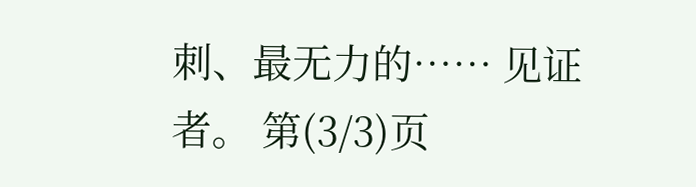刺、最无力的…… 见证者。 第(3/3)页